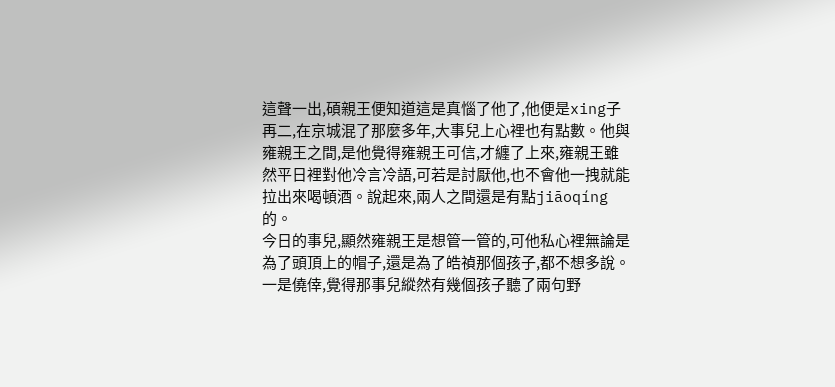這聲一出,碩親王便知道這是真惱了他了,他便是xing子再二,在京城混了那麼多年,大事兒上心裡也有點數。他與雍親王之間,是他覺得雍親王可信,才纏了上來,雍親王雖然平日裡對他冷言冷語,可若是討厭他,也不會他一拽就能拉出來喝頓酒。說起來,兩人之間還是有點jiāoqíng的。
今日的事兒,顯然雍親王是想管一管的,可他私心裡無論是為了頭頂上的帽子,還是為了皓禎那個孩子,都不想多說。一是僥倖,覺得那事兒縱然有幾個孩子聽了兩句野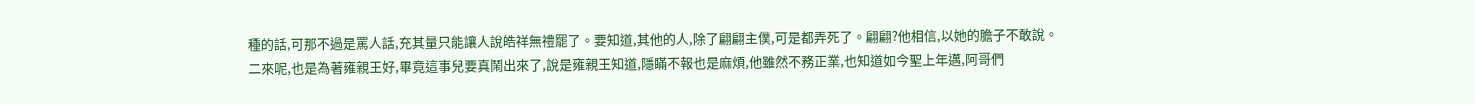種的話,可那不過是罵人話,充其量只能讓人說皓祥無禮罷了。要知道,其他的人,除了翩翩主僕,可是都弄死了。翩翩?他相信,以她的膽子不敢說。
二來呢,也是為著雍親王好,畢竟這事兒要真鬧出來了,說是雍親王知道,隱瞞不報也是麻煩,他雖然不務正業,也知道如今聖上年邁,阿哥們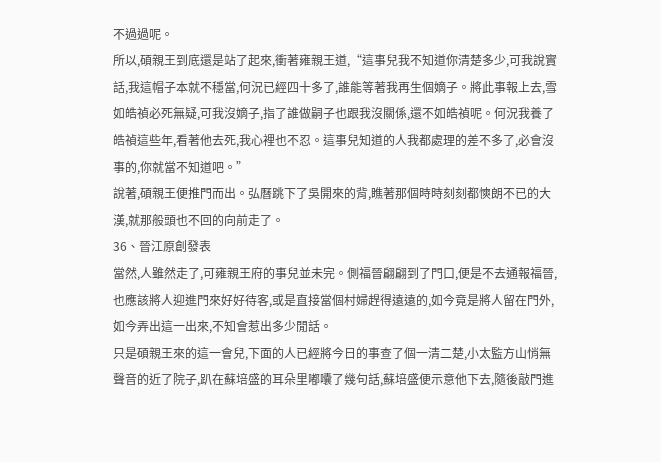不過過呢。
所以,碩親王到底還是站了起來,衝著雍親王道,“這事兒我不知道你清楚多少,可我說實話,我這帽子本就不穩當,何況已經四十多了,誰能等著我再生個嫡子。將此事報上去,雪如皓禎必死無疑,可我沒嫡子,指了誰做嗣子也跟我沒關係,還不如皓禎呢。何況我養了皓禎這些年,看著他去死,我心裡也不忍。這事兒知道的人我都處理的差不多了,必會沒事的,你就當不知道吧。”
說著,碩親王便推門而出。弘曆跳下了吳開來的背,瞧著那個時時刻刻都慡朗不已的大漢,就那般頭也不回的向前走了。
36、晉江原創發表
當然,人雖然走了,可雍親王府的事兒並未完。側福晉翩翩到了門口,便是不去通報福晉,也應該將人迎進門來好好待客,或是直接當個村婦趕得遠遠的,如今竟是將人留在門外,如今弄出這一出來,不知會惹出多少閒話。
只是碩親王來的這一會兒,下面的人已經將今日的事查了個一清二楚,小太監方山悄無聲音的近了院子,趴在蘇培盛的耳朵里嘟囔了幾句話,蘇培盛便示意他下去,隨後敲門進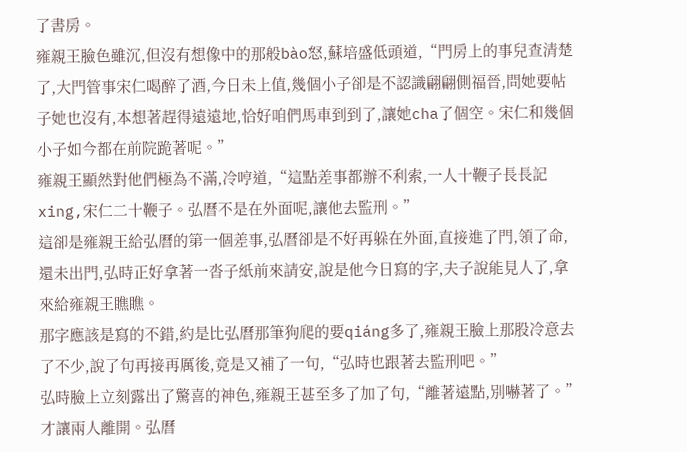了書房。
雍親王臉色雖沉,但沒有想像中的那般bào怒,蘇培盛低頭道,“門房上的事兒查清楚了,大門管事宋仁喝醉了酒,今日未上值,幾個小子卻是不認識翩翩側福晉,問她要帖子她也沒有,本想著趕得遠遠地,恰好咱們馬車到到了,讓她cha了個空。宋仁和幾個小子如今都在前院跪著呢。”
雍親王顯然對他們極為不滿,冷哼道,“這點差事都辦不利索,一人十鞭子長長記xing,宋仁二十鞭子。弘曆不是在外面呢,讓他去監刑。”
這卻是雍親王給弘曆的第一個差事,弘曆卻是不好再躲在外面,直接進了門,領了命,還未出門,弘時正好拿著一沓子紙前來請安,說是他今日寫的字,夫子說能見人了,拿來給雍親王瞧瞧。
那字應該是寫的不錯,約是比弘曆那筆狗爬的要qiáng多了,雍親王臉上那股冷意去了不少,說了句再接再厲後,竟是又補了一句,“弘時也跟著去監刑吧。”
弘時臉上立刻露出了驚喜的神色,雍親王甚至多了加了句,“離著遠點,別嚇著了。”才讓兩人離開。弘曆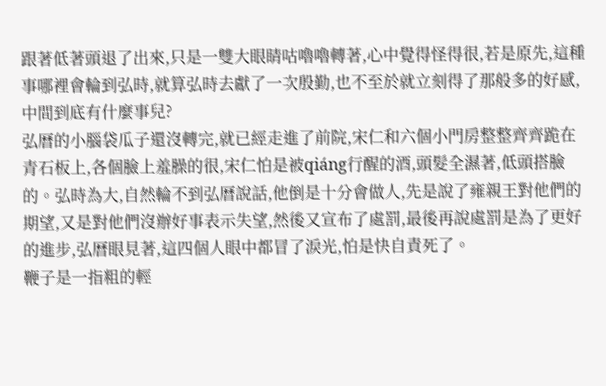跟著低著頭退了出來,只是一雙大眼睛咕嚕嚕轉著,心中覺得怪得很,若是原先,這種事哪裡會輪到弘時,就算弘時去獻了一次殷勤,也不至於就立刻得了那般多的好感,中間到底有什麼事兒?
弘曆的小腦袋瓜子還沒轉完,就已經走進了前院,宋仁和六個小門房整整齊齊跪在青石板上,各個臉上羞臊的很,宋仁怕是被qiáng行醒的酒,頭髮全濕著,低頭搭臉的。弘時為大,自然輪不到弘曆說話,他倒是十分會做人,先是說了雍親王對他們的期望,又是對他們沒辦好事表示失望,然後又宣布了處罰,最後再說處罰是為了更好的進步,弘曆眼見著,這四個人眼中都冒了淚光,怕是快自責死了。
鞭子是一指粗的輕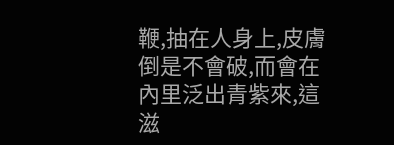鞭,抽在人身上,皮膚倒是不會破,而會在內里泛出青紫來,這滋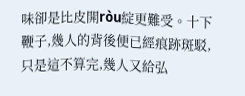味卻是比皮開ròu綻更難受。十下鞭子,幾人的背後便已經痕跡斑駁,只是這不算完,幾人又給弘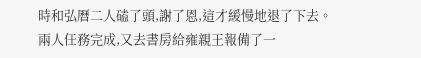時和弘曆二人磕了頭,謝了恩,這才緩慢地退了下去。
兩人任務完成,又去書房給雍親王報備了一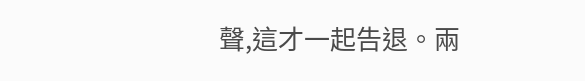聲,這才一起告退。兩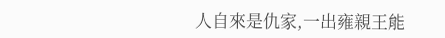人自來是仇家,一出雍親王能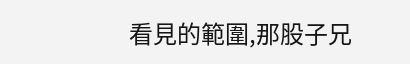看見的範圍,那股子兄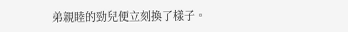弟親睦的勁兒便立刻換了樣子。